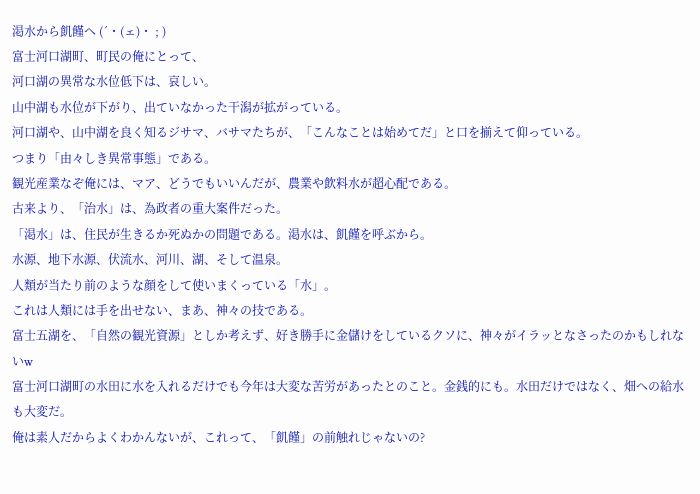渇水から飢饉へ (´・(ェ)・ ; )
富士河口湖町、町民の俺にとって、
河口湖の異常な水位低下は、哀しい。
山中湖も水位が下がり、出ていなかった干潟が拡がっている。
河口湖や、山中湖を良く知るジサマ、バサマたちが、「こんなことは始めてだ」と口を揃えて仰っている。
つまり「由々しき異常事態」である。
観光産業なぞ俺には、マア、どうでもいいんだが、農業や飲料水が超心配である。
古来より、「治水」は、為政者の重大案件だった。
「渇水」は、住民が生きるか死ぬかの問題である。渇水は、飢饉を呼ぶから。
水源、地下水源、伏流水、河川、湖、そして温泉。
人類が当たり前のような顔をして使いまくっている「水」。
これは人類には手を出せない、まあ、神々の技である。
富士五湖を、「自然の観光資源」としか考えず、好き勝手に金儲けをしているクソに、神々がイラッとなさったのかもしれないw
富士河口湖町の水田に水を入れるだけでも今年は大変な苦労があったとのこと。金銭的にも。水田だけではなく、畑への給水も大変だ。
俺は素人だからよくわかんないが、これって、「飢饉」の前触れじゃないの?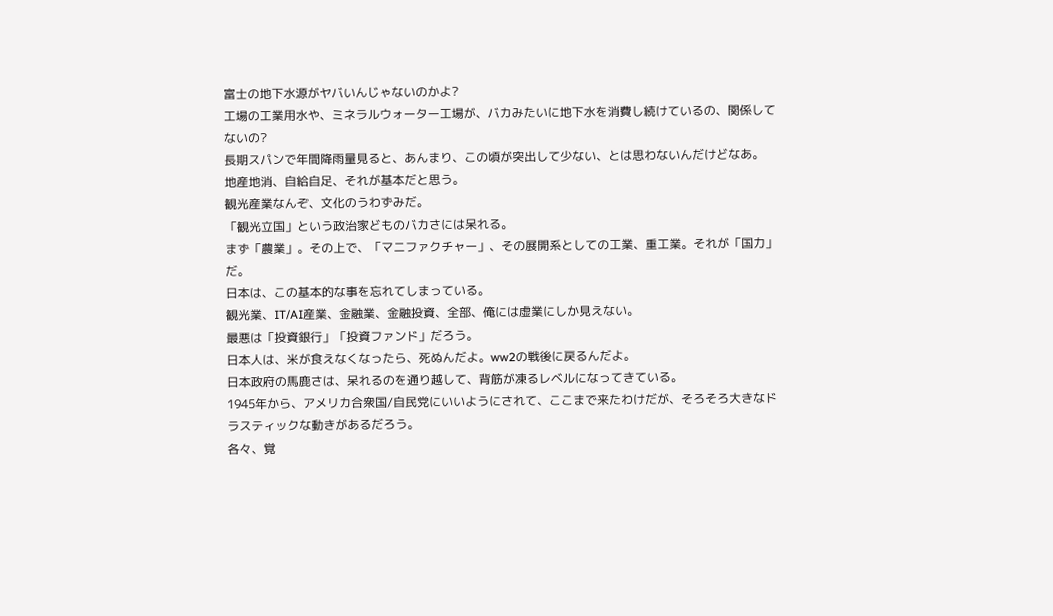富士の地下水源がヤバいんじゃないのかよ?
工場の工業用水や、ミネラルウォーター工場が、バカみたいに地下水を消費し続けているの、関係してないの?
長期スパンで年間降雨量見ると、あんまり、この頃が突出して少ない、とは思わないんだけどなあ。
地産地消、自給自足、それが基本だと思う。
観光産業なんぞ、文化のうわずみだ。
「観光立国」という政治家どものバカさには呆れる。
まず「農業」。その上で、「マニファクチャー」、その展開系としての工業、重工業。それが「国力」だ。
日本は、この基本的な事を忘れてしまっている。
観光業、IT/AI産業、金融業、金融投資、全部、俺には虚業にしか見えない。
最悪は「投資銀行」「投資ファンド」だろう。
日本人は、米が食えなくなったら、死ぬんだよ。ww2の戦後に戻るんだよ。
日本政府の馬鹿さは、呆れるのを通り越して、背筋が凍るレベルになってきている。
1945年から、アメリカ合衆国/自民党にいいようにされて、ここまで来たわけだが、そろそろ大きなドラスティックな動きがあるだろう。
各々、覚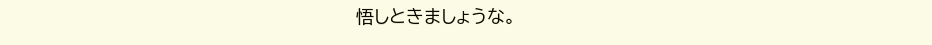悟しときましょうな。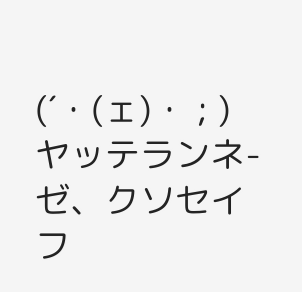(´・(ェ)・ ; ) ヤッテランネ-ゼ、クソセイフ